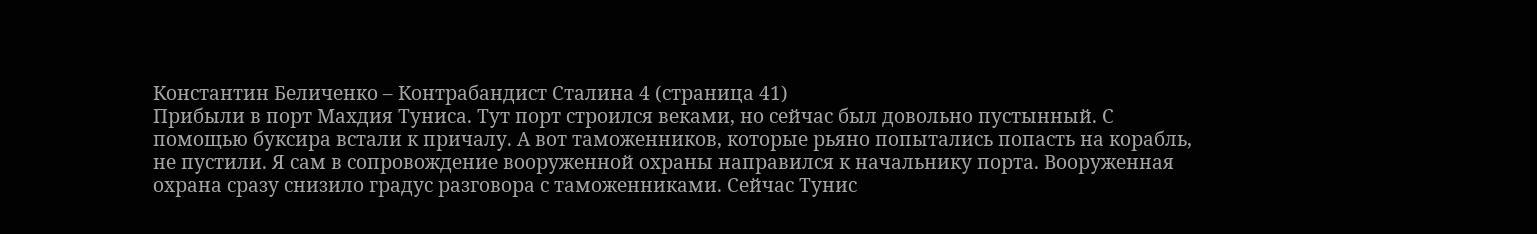Константин Беличенко – Контрабандист Сталина 4 (страница 41)
Прибыли в порт Махдия Туниса. Тут порт строился веками, но сейчас был довольно пустынный. С помощью буксира встали к причалу. А вот таможенников, которые рьяно попытались попасть на корабль, не пустили. Я сам в сопровождение вооруженной охраны направился к начальнику порта. Вооруженная охрана сразу снизило градус разговора с таможенниками. Сейчас Тунис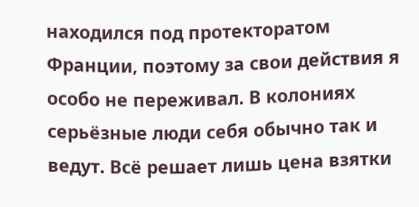находился под протекторатом Франции, поэтому за свои действия я особо не переживал. В колониях серьёзные люди себя обычно так и ведут. Всё решает лишь цена взятки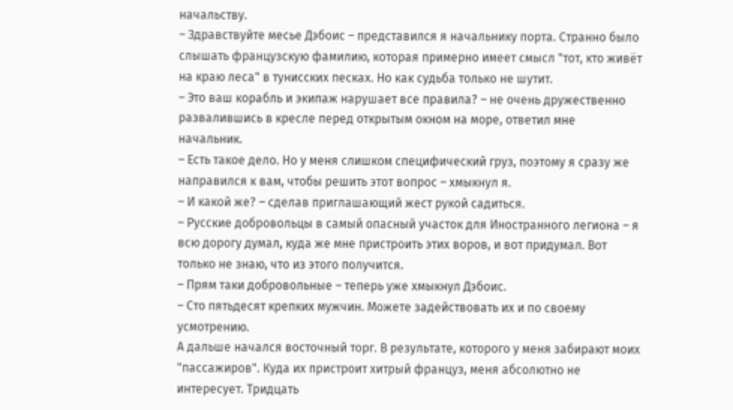начальству.
– Здравствуйте месье Дэбоис – представился я начальнику порта. Странно было слышать французскую фамилию, которая примерно имеет смысл "тот, кто живёт на краю леса" в тунисских песках. Но как судьба только не шутит.
– Это ваш корабль и экипаж нарушает все правила? – не очень дружественно развалившись в кресле перед открытым окном на море, ответил мне начальник.
– Есть такое дело. Но у меня слишком специфический груз, поэтому я сразу же направился к вам, чтобы решить этот вопрос – хмыкнул я.
– И какой же? – сделав приглашающий жест рукой садиться.
– Русские добровольцы в самый опасный участок для Иностранного легиона – я всю дорогу думал, куда же мне пристроить этих воров, и вот придумал. Вот только не знаю, что из этого получится.
– Прям таки добровольные – теперь уже хмыкнул Дэбоис.
– Сто пятьдесят крепких мужчин. Можете задействовать их и по своему усмотрению.
А дальше начался восточный торг. В результате, которого у меня забирают моих "пассажиров". Куда их пристроит хитрый француз, меня абсолютно не интересует. Тридцать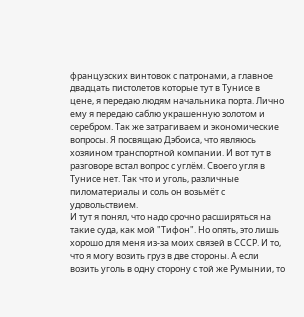французских винтовок с патронами, а главное двадцать пистолетов которые тут в Тунисе в цене, я передаю людям начальника порта. Лично ему я передаю саблю украшенную золотом и серебром. Так же затрагиваем и экономические вопросы. Я посвящаю Дэбоиса, что являюсь хозяином транспортной компании. И вот тут в разговоре встал вопрос с углём. Своего угля в Тунисе нет. Так что и уголь, различные пиломатериалы и соль он возьмёт с удовольствием.
И тут я понял, что надо срочно расширяться на такие суда, как мой "Тифон". Но опять, это лишь хорошо для меня из-за моих связей в СССР. И то, что я могу возить груз в две стороны. А если возить уголь в одну сторону с той же Румынии, то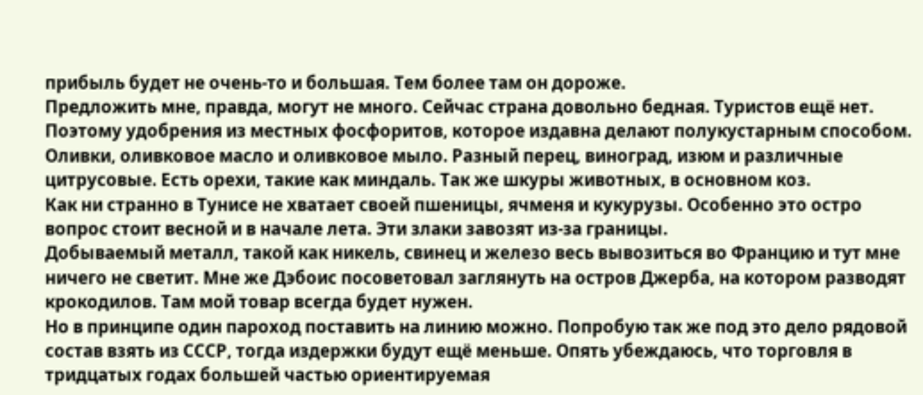прибыль будет не очень-то и большая. Тем более там он дороже.
Предложить мне, правда, могут не много. Сейчас страна довольно бедная. Туристов ещё нет. Поэтому удобрения из местных фосфоритов, которое издавна делают полукустарным способом. Оливки, оливковое масло и оливковое мыло. Разный перец, виноград, изюм и различные цитрусовые. Есть орехи, такие как миндаль. Так же шкуры животных, в основном коз.
Как ни странно в Тунисе не хватает своей пшеницы, ячменя и кукурузы. Особенно это остро вопрос стоит весной и в начале лета. Эти злаки завозят из-за границы.
Добываемый металл, такой как никель, свинец и железо весь вывозиться во Францию и тут мне ничего не светит. Мне же Дэбоис посоветовал заглянуть на остров Джерба, на котором разводят крокодилов. Там мой товар всегда будет нужен.
Но в принципе один пароход поставить на линию можно. Попробую так же под это дело рядовой состав взять из СССР, тогда издержки будут ещё меньше. Опять убеждаюсь, что торговля в тридцатых годах большей частью ориентируемая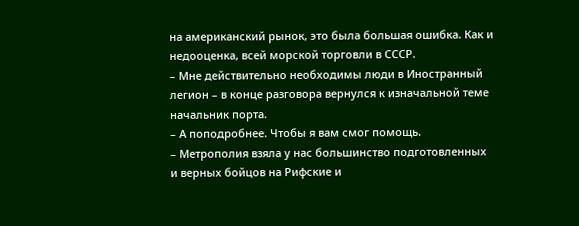на американский рынок, это была большая ошибка. Как и недооценка, всей морской торговли в СССР.
– Мне действительно необходимы люди в Иностранный легион – в конце разговора вернулся к изначальной теме начальник порта.
– А поподробнее. Чтобы я вам смог помощь.
– Метрополия взяла у нас большинство подготовленных и верных бойцов на Рифские и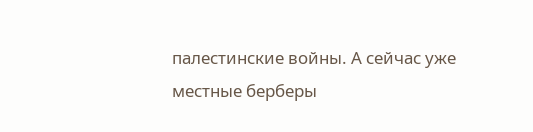палестинские войны. А сейчас уже местные берберы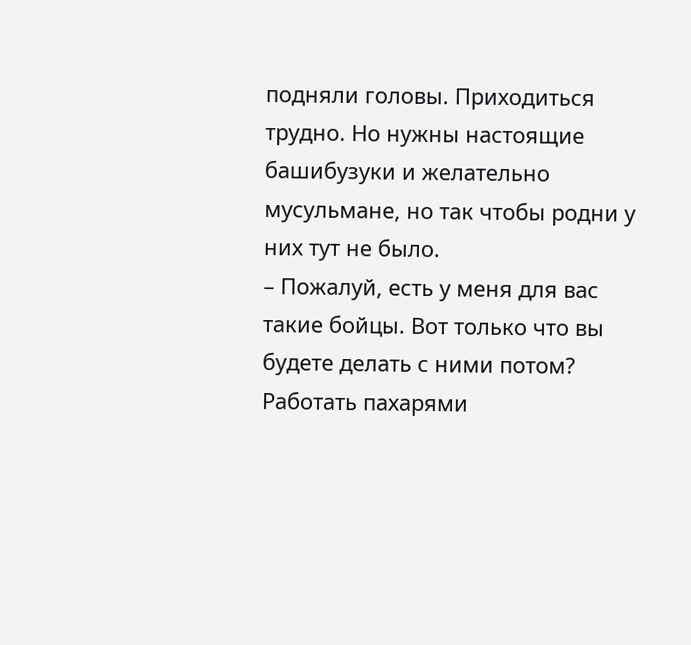подняли головы. Приходиться трудно. Но нужны настоящие башибузуки и желательно мусульмане, но так чтобы родни у них тут не было.
– Пожалуй, есть у меня для вас такие бойцы. Вот только что вы будете делать с ними потом? Работать пахарями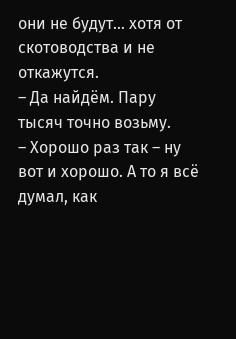они не будут… хотя от скотоводства и не откажутся.
– Да найдём. Пару тысяч точно возьму.
– Хорошо раз так – ну вот и хорошо. А то я всё думал, как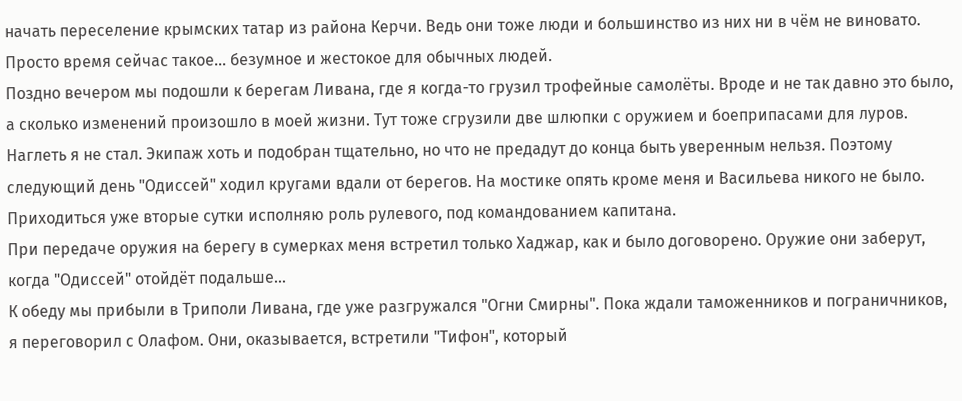начать переселение крымских татар из района Керчи. Ведь они тоже люди и большинство из них ни в чём не виновато. Просто время сейчас такое… безумное и жестокое для обычных людей.
Поздно вечером мы подошли к берегам Ливана, где я когда-то грузил трофейные самолёты. Вроде и не так давно это было, а сколько изменений произошло в моей жизни. Тут тоже сгрузили две шлюпки с оружием и боеприпасами для луров. Наглеть я не стал. Экипаж хоть и подобран тщательно, но что не предадут до конца быть уверенным нельзя. Поэтому следующий день "Одиссей" ходил кругами вдали от берегов. На мостике опять кроме меня и Васильева никого не было. Приходиться уже вторые сутки исполняю роль рулевого, под командованием капитана.
При передаче оружия на берегу в сумерках меня встретил только Хаджар, как и было договорено. Оружие они заберут, когда "Одиссей" отойдёт подальше…
К обеду мы прибыли в Триполи Ливана, где уже разгружался "Огни Смирны". Пока ждали таможенников и пограничников, я переговорил с Олафом. Они, оказывается, встретили "Тифон", который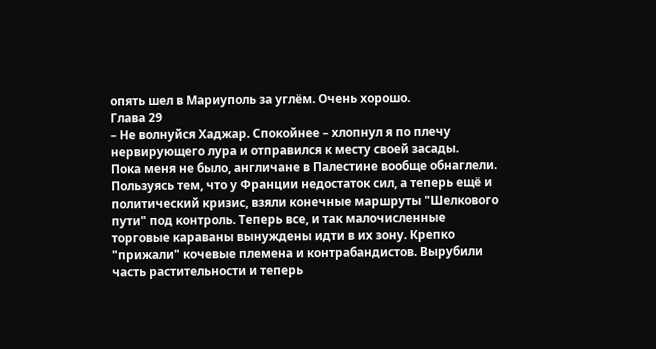опять шел в Мариуполь за углём. Очень хорошо.
Глава 29
– Не волнуйся Хаджар. Спокойнее – хлопнул я по плечу нервирующего лура и отправился к месту своей засады.
Пока меня не было, англичане в Палестине вообще обнаглели. Пользуясь тем, что у Франции недостаток сил, а теперь ещё и политический кризис, взяли конечные маршруты "Шелкового пути" под контроль. Теперь все, и так малочисленные торговые караваны вынуждены идти в их зону. Крепко "прижали" кочевые племена и контрабандистов. Вырубили часть растительности и теперь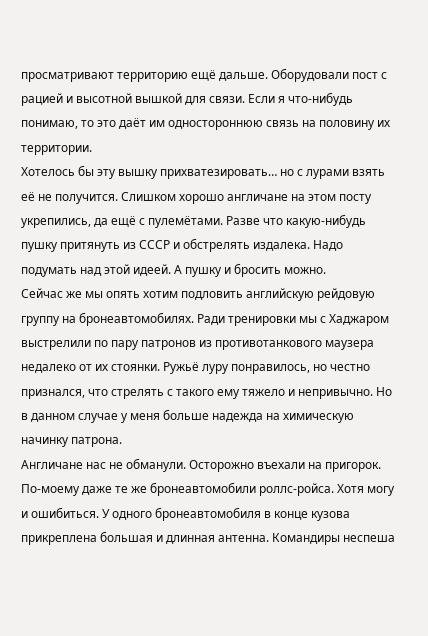просматривают территорию ещё дальше. Оборудовали пост с рацией и высотной вышкой для связи. Если я что-нибудь понимаю, то это даёт им одностороннюю связь на половину их территории.
Хотелось бы эту вышку прихватезировать… но с лурами взять её не получится. Слишком хорошо англичане на этом посту укрепились, да ещё с пулемётами. Разве что какую-нибудь пушку притянуть из СССР и обстрелять издалека. Надо подумать над этой идеей. А пушку и бросить можно.
Сейчас же мы опять хотим подловить английскую рейдовую группу на бронеавтомобилях. Ради тренировки мы с Хаджаром выстрелили по пару патронов из противотанкового маузера недалеко от их стоянки. Ружьё луру понравилось, но честно признался, что стрелять с такого ему тяжело и непривычно. Но в данном случае у меня больше надежда на химическую начинку патрона.
Англичане нас не обманули. Осторожно въехали на пригорок. По-моему даже те же бронеавтомобили роллс-ройса. Хотя могу и ошибиться. У одного бронеавтомобиля в конце кузова прикреплена большая и длинная антенна. Командиры неспеша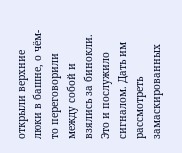открыли верхние люки в башне, о чём-то переговорили между собой и взялись за бинокли.
Это и послужило сигналом. Дать им рассмотреть замаскированных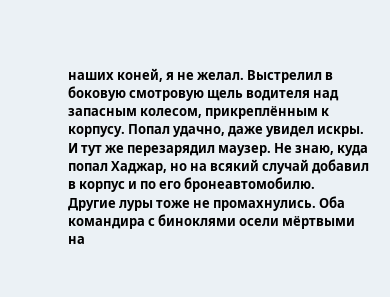наших коней, я не желал. Выстрелил в боковую смотровую щель водителя над запасным колесом, прикреплённым к корпусу. Попал удачно, даже увидел искры. И тут же перезарядил маузер. Не знаю, куда попал Хаджар, но на всякий случай добавил в корпус и по его бронеавтомобилю.
Другие луры тоже не промахнулись. Оба командира с биноклями осели мёртвыми на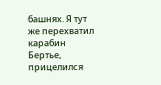башнях. Я тут же перехватил карабин Бертье, прицелился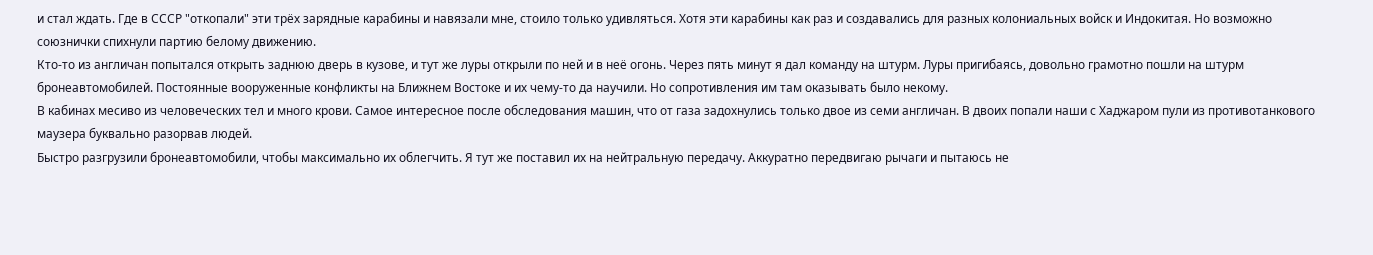и стал ждать. Где в СССР "откопали" эти трёх зарядные карабины и навязали мне, стоило только удивляться. Хотя эти карабины как раз и создавались для разных колониальных войск и Индокитая. Но возможно союзнички спихнули партию белому движению.
Кто-то из англичан попытался открыть заднюю дверь в кузове, и тут же луры открыли по ней и в неё огонь. Через пять минут я дал команду на штурм. Луры пригибаясь, довольно грамотно пошли на штурм бронеавтомобилей. Постоянные вооруженные конфликты на Ближнем Востоке и их чему-то да научили. Но сопротивления им там оказывать было некому.
В кабинах месиво из человеческих тел и много крови. Самое интересное после обследования машин, что от газа задохнулись только двое из семи англичан. В двоих попали наши с Хаджаром пули из противотанкового маузера буквально разорвав людей.
Быстро разгрузили бронеавтомобили, чтобы максимально их облегчить. Я тут же поставил их на нейтральную передачу. Аккуратно передвигаю рычаги и пытаюсь не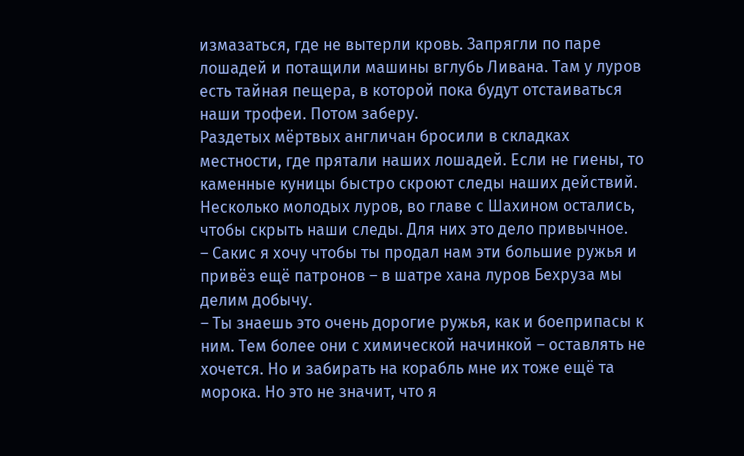измазаться, где не вытерли кровь. Запрягли по паре лошадей и потащили машины вглубь Ливана. Там у луров есть тайная пещера, в которой пока будут отстаиваться наши трофеи. Потом заберу.
Раздетых мёртвых англичан бросили в складках местности, где прятали наших лошадей. Если не гиены, то каменные куницы быстро скроют следы наших действий. Несколько молодых луров, во главе с Шахином остались, чтобы скрыть наши следы. Для них это дело привычное.
– Сакис я хочу чтобы ты продал нам эти большие ружья и привёз ещё патронов – в шатре хана луров Бехруза мы делим добычу.
– Ты знаешь это очень дорогие ружья, как и боеприпасы к ним. Тем более они с химической начинкой – оставлять не хочется. Но и забирать на корабль мне их тоже ещё та морока. Но это не значит, что я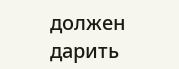должен дарить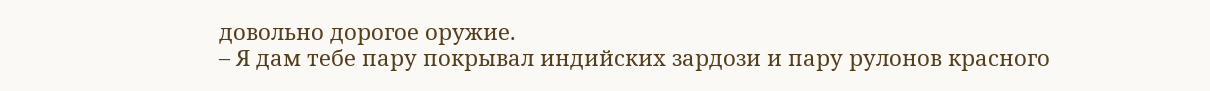довольно дорогое оружие.
– Я дам тебе пару покрывал индийских зардози и пару рулонов красного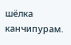шёлка канчипурам.